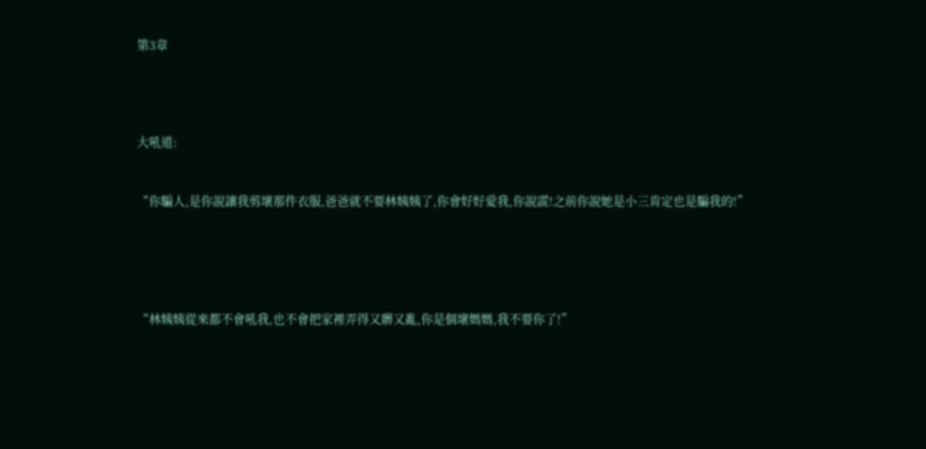第3章




大吼道:


“你騙人,是你說讓我剪壞那件衣服,爸爸就不要林姨姨了,你會好好愛我,你說謊!之前你說她是小三肯定也是騙我的!”





“林姨姨從來都不會吼我,也不會把家裡弄得又髒又亂,你是個壞媽媽,我不要你了!”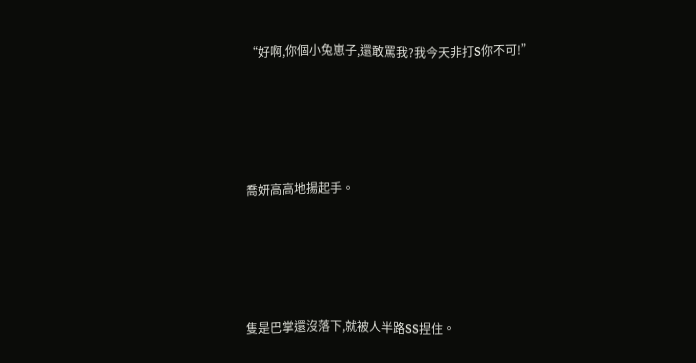“好啊,你個小兔崽子,還敢罵我?我今天非打S你不可!”





喬妍高高地揚起手。





隻是巴掌還沒落下,就被人半路SS捏住。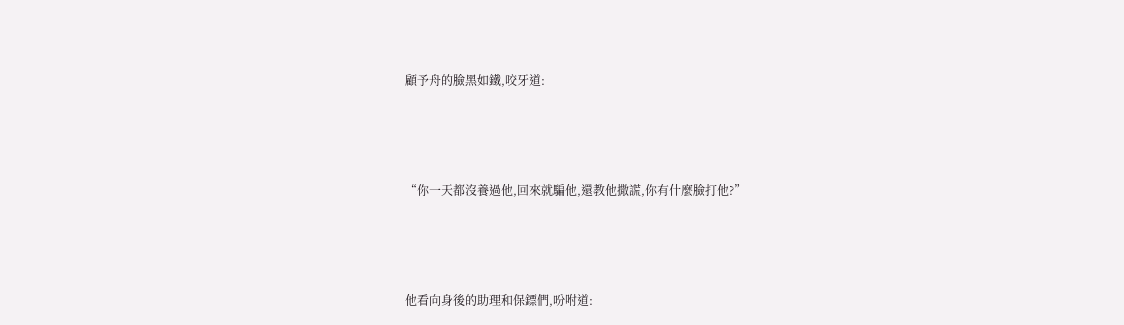顧予舟的臉黑如鐵,咬牙道:





“你一天都沒養過他,回來就騙他,還教他撒謊,你有什麼臉打他?”





他看向身後的助理和保鏢們,吩咐道: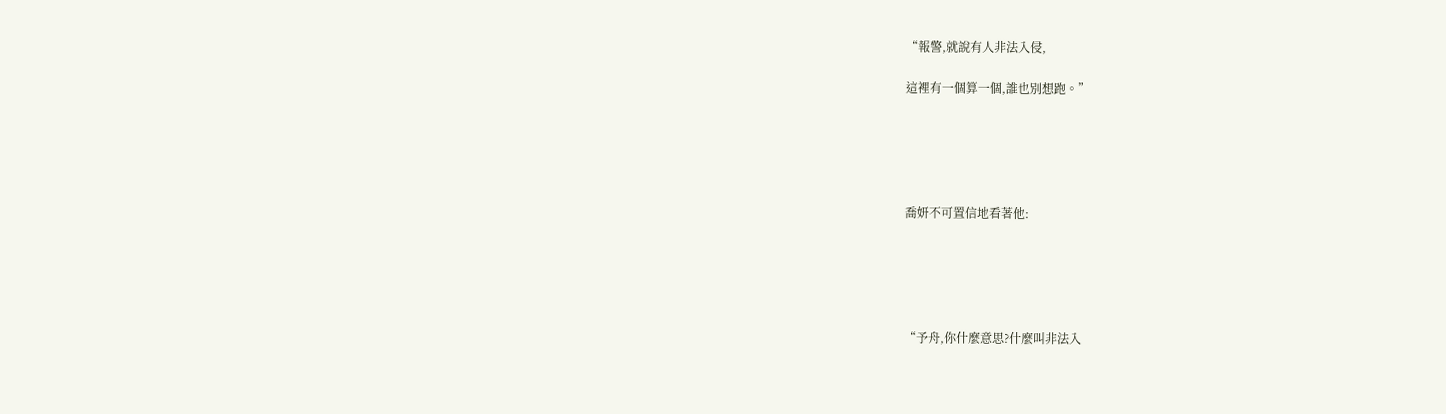“報警,就說有人非法入侵,

這裡有一個算一個,誰也別想跑。”





喬妍不可置信地看著他:





“予舟,你什麼意思?什麼叫非法入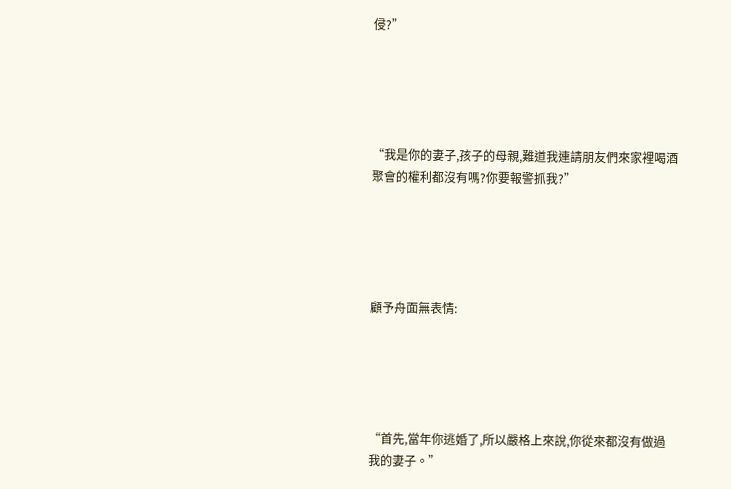侵?”





“我是你的妻子,孩子的母親,難道我連請朋友們來家裡喝酒聚會的權利都沒有嗎?你要報警抓我?”





顧予舟面無表情:





“首先,當年你逃婚了,所以嚴格上來說,你從來都沒有做過我的妻子。”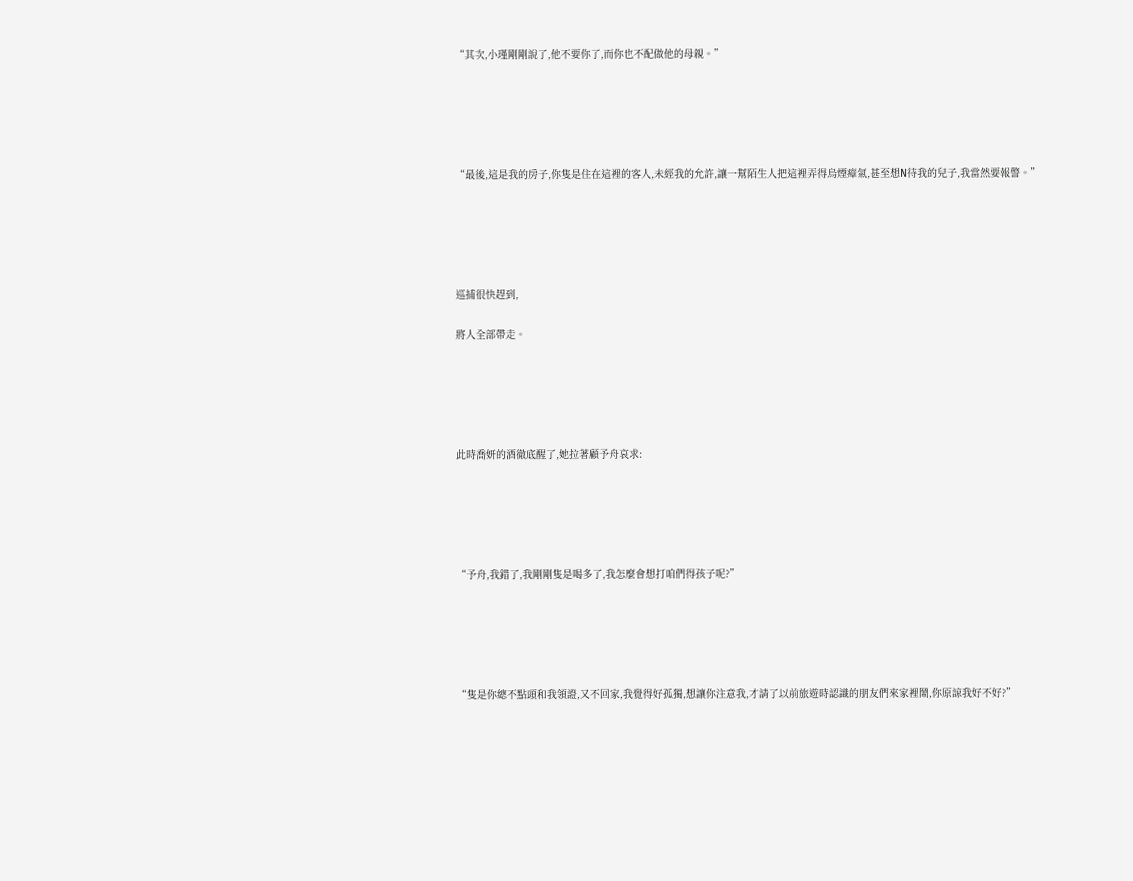“其次,小瑾剛剛說了,他不要你了,而你也不配做他的母親。”





“最後,這是我的房子,你隻是住在這裡的客人,未經我的允許,讓一幫陌生人把這裡弄得烏煙瘴氣,甚至想N待我的兒子,我當然要報警。”





巡捕很快趕到,

將人全部帶走。





此時喬妍的酒徹底醒了,她拉著顧予舟哀求:





“予舟,我錯了,我剛剛隻是喝多了,我怎麼會想打咱們得孩子呢?”





“隻是你總不點頭和我領證,又不回家,我覺得好孤獨,想讓你注意我,才請了以前旅遊時認識的朋友們來家裡鬧,你原諒我好不好?”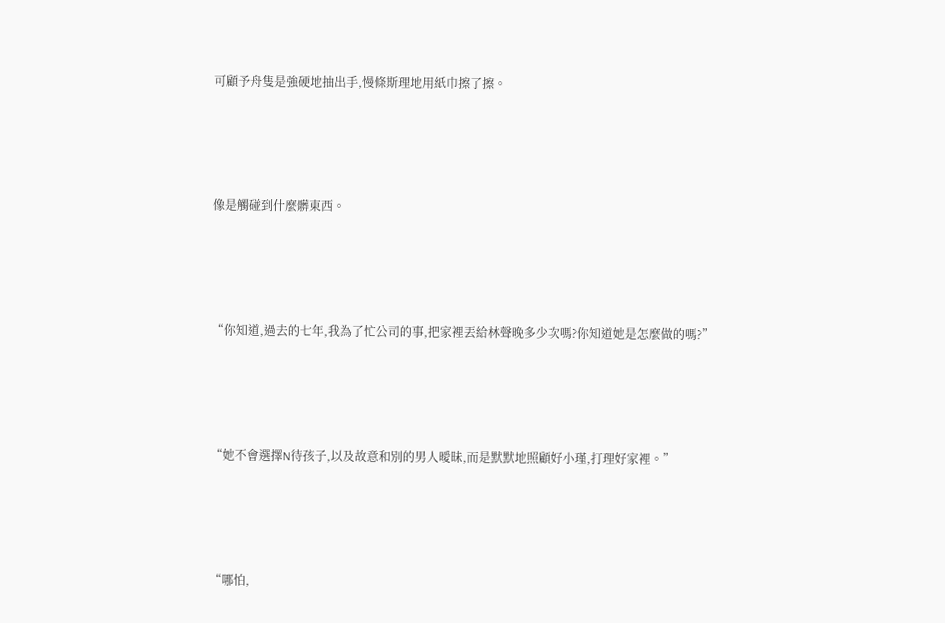可顧予舟隻是強硬地抽出手,慢條斯理地用紙巾擦了擦。





像是觸碰到什麼髒東西。





“你知道,過去的七年,我為了忙公司的事,把家裡丟給林聲晚多少次嗎?你知道她是怎麼做的嗎?”





“她不會選擇N待孩子,以及故意和別的男人曖昧,而是默默地照顧好小瑾,打理好家裡。”





“哪怕,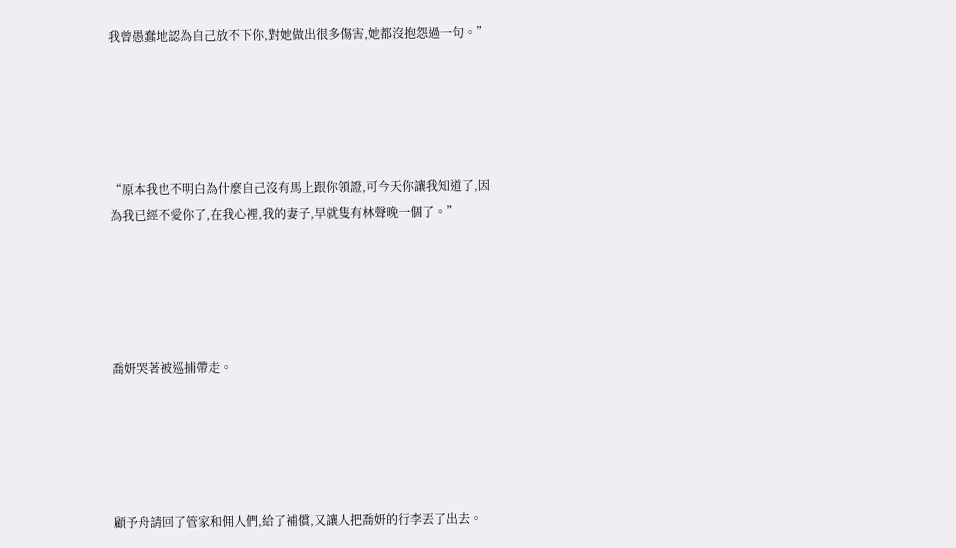我曾愚蠢地認為自己放不下你,對她做出很多傷害,她都沒抱怨過一句。”





“原本我也不明白為什麼自己沒有馬上跟你領證,可今天你讓我知道了,因為我已經不愛你了,在我心裡,我的妻子,早就隻有林聲晚一個了。”





喬妍哭著被巡捕帶走。





顧予舟請回了管家和佣人們,給了補償,又讓人把喬妍的行李丟了出去。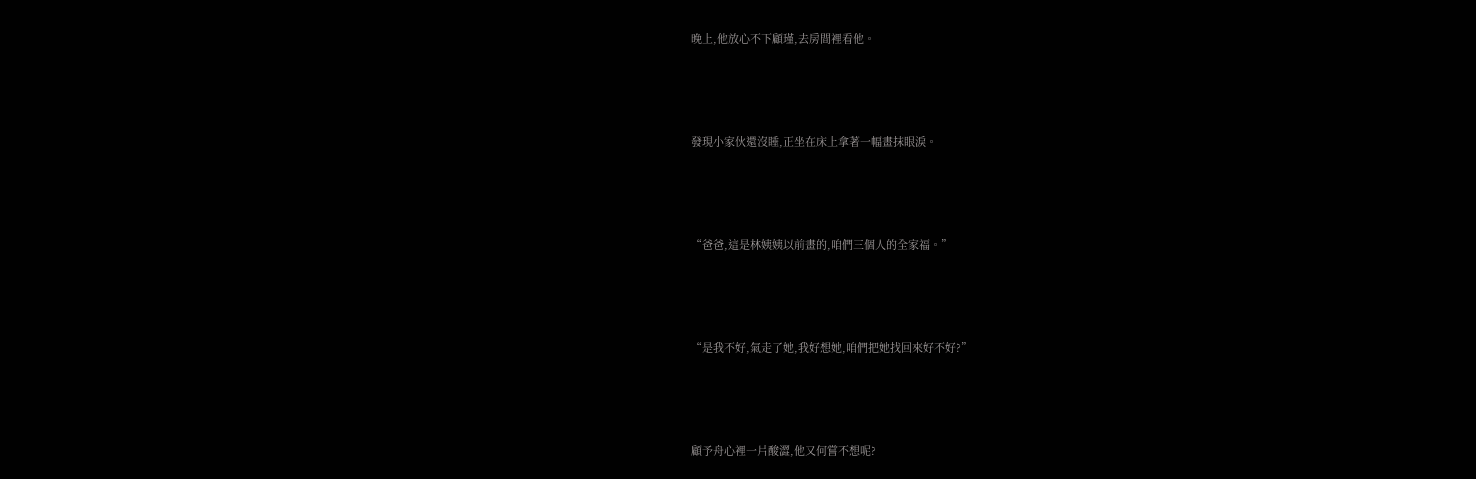晚上,他放心不下顧瑾,去房間裡看他。





發現小家伙還沒睡,正坐在床上拿著一幅畫抹眼淚。





“爸爸,這是林姨姨以前畫的,咱們三個人的全家福。”





“是我不好,氣走了她,我好想她,咱們把她找回來好不好?”





顧予舟心裡一片酸澀,他又何嘗不想呢?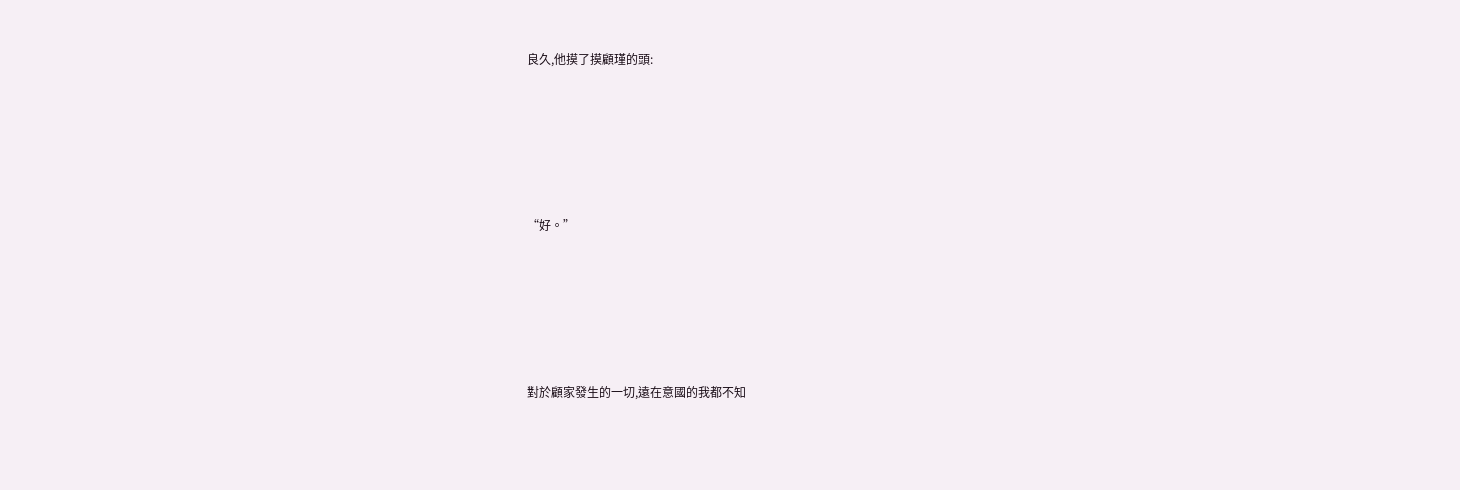良久,他摸了摸顧瑾的頭:





“好。”





對於顧家發生的一切,遠在意國的我都不知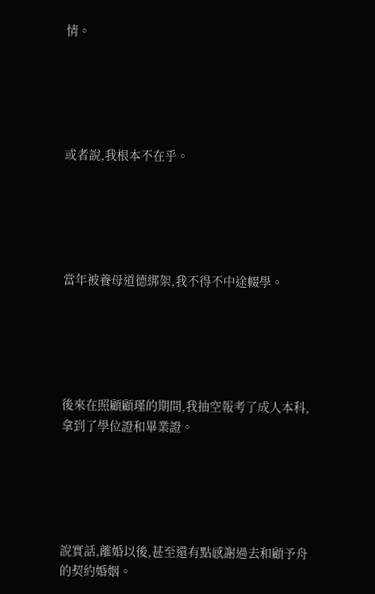情。





或者說,我根本不在乎。





當年被養母道德綁架,我不得不中途輟學。





後來在照顧顧瑾的期間,我抽空報考了成人本科,拿到了學位證和畢業證。





說實話,離婚以後,甚至還有點感謝過去和顧予舟的契約婚姻。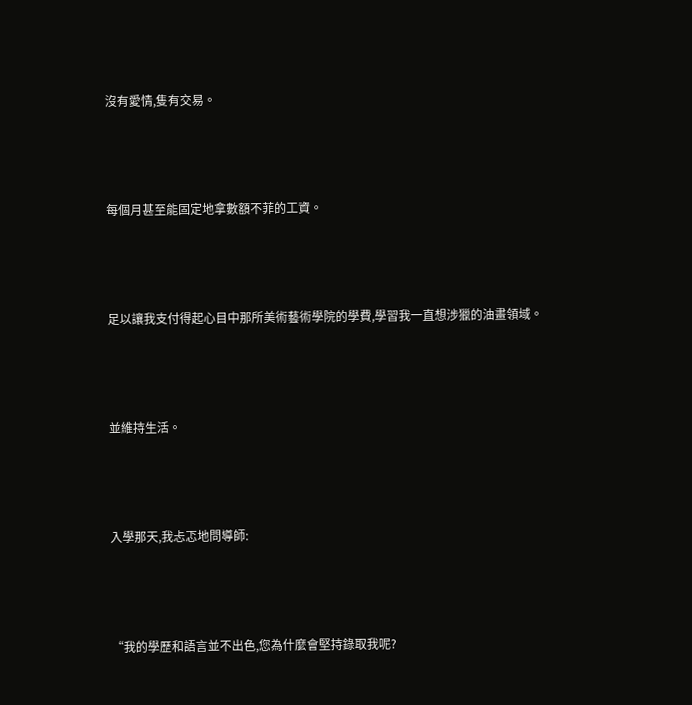沒有愛情,隻有交易。





每個月甚至能固定地拿數額不菲的工資。





足以讓我支付得起心目中那所美術藝術學院的學費,學習我一直想涉獵的油畫領域。





並維持生活。





入學那天,我忐忑地問導師:





“我的學歷和語言並不出色,您為什麼會堅持錄取我呢?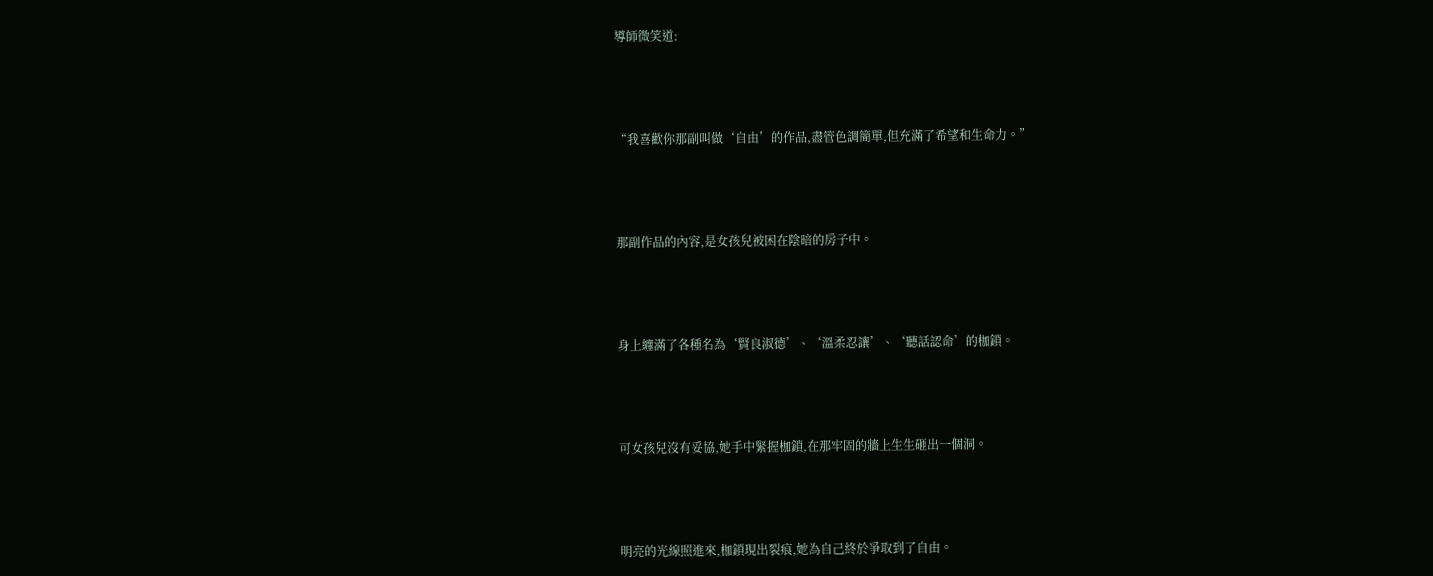導師微笑道:





“我喜歡你那副叫做‘自由’的作品,盡管色調簡單,但充滿了希望和生命力。”





那副作品的內容,是女孩兒被困在陰暗的房子中。





身上纏滿了各種名為‘賢良淑德’、‘溫柔忍讓’、‘聽話認命’的枷鎖。





可女孩兒沒有妥協,她手中緊握枷鎖,在那牢固的牆上生生砸出一個洞。





明亮的光線照進來,枷鎖現出裂痕,她為自己終於爭取到了自由。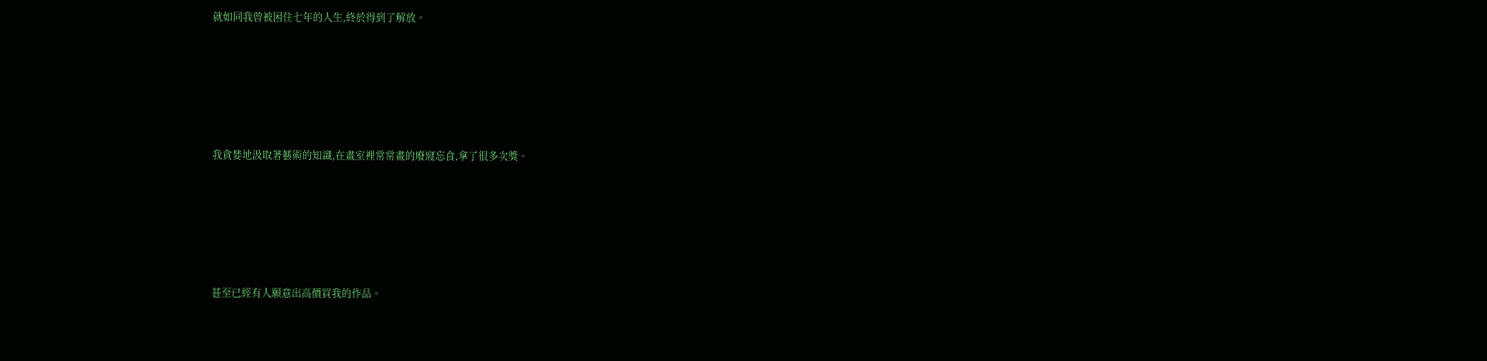就如同我曾被困住七年的人生,終於得到了解放。





我貪婪地汲取著藝術的知識,在畫室裡常常畫的廢寢忘食,拿了很多次獎。





甚至已經有人願意出高價買我的作品。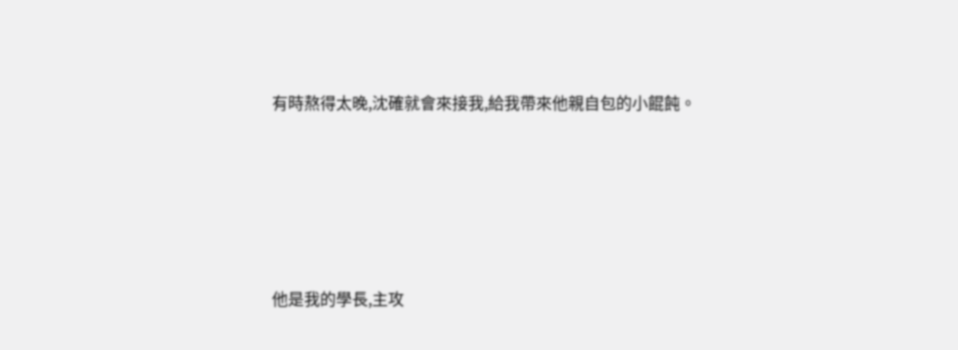有時熬得太晚,沈確就會來接我,給我帶來他親自包的小餛飩。





他是我的學長,主攻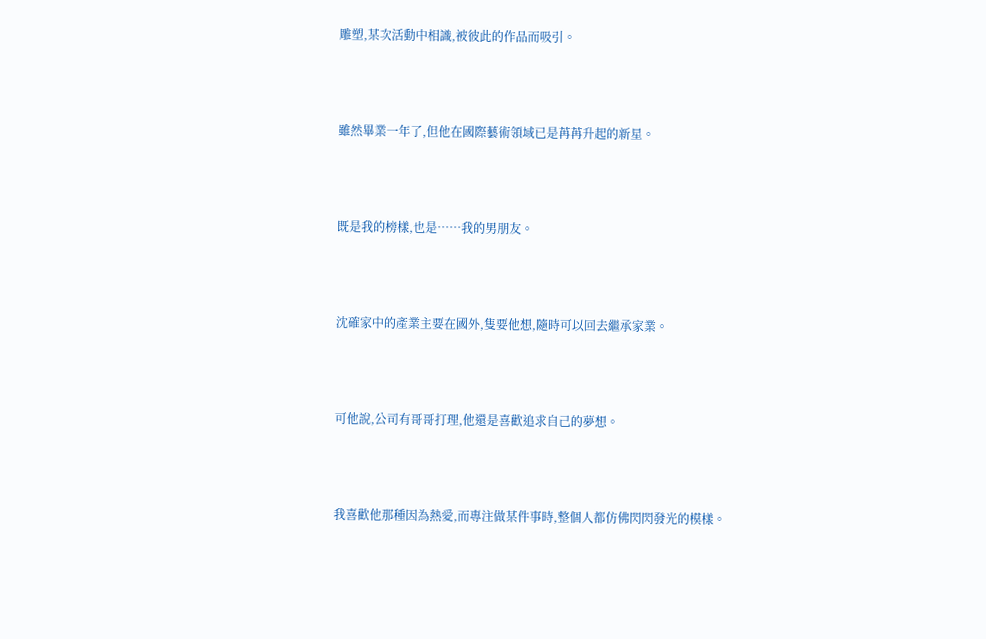雕塑,某次活動中相識,被彼此的作品而吸引。





雖然畢業一年了,但他在國際藝術領域已是苒苒升起的新星。





既是我的榜樣,也是……我的男朋友。





沈確家中的產業主要在國外,隻要他想,隨時可以回去繼承家業。





可他說,公司有哥哥打理,他還是喜歡追求自己的夢想。





我喜歡他那種因為熱愛,而專注做某件事時,整個人都仿佛閃閃發光的模樣。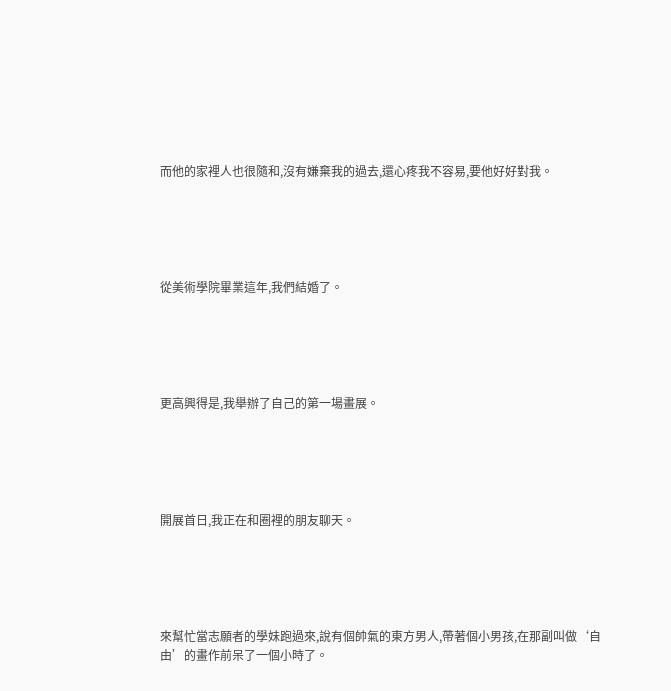而他的家裡人也很隨和,沒有嫌棄我的過去,還心疼我不容易,要他好好對我。





從美術學院畢業這年,我們結婚了。





更高興得是,我舉辦了自己的第一場畫展。





開展首日,我正在和圈裡的朋友聊天。





來幫忙當志願者的學妹跑過來,說有個帥氣的東方男人,帶著個小男孩,在那副叫做‘自由’的畫作前呆了一個小時了。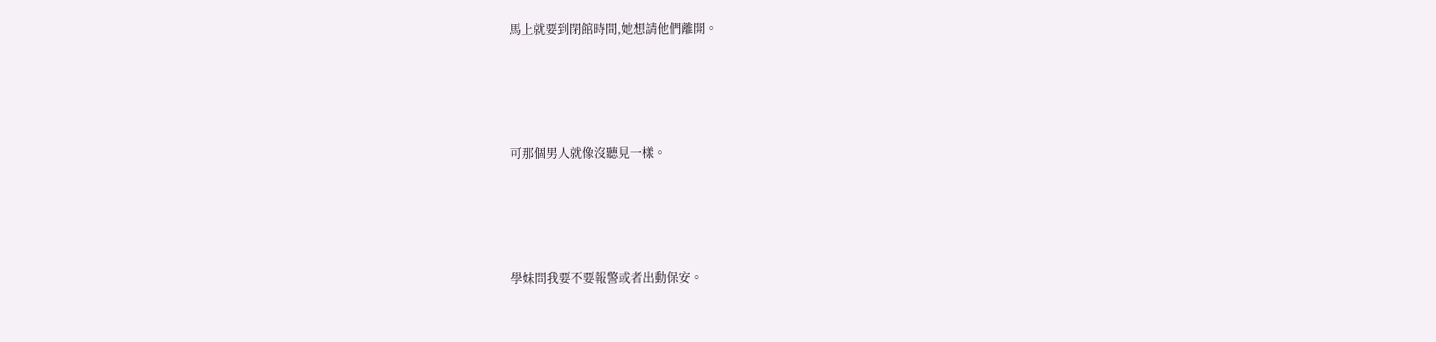馬上就要到閉館時間,她想請他們離開。





可那個男人就像沒聽見一樣。





學妹問我要不要報警或者出動保安。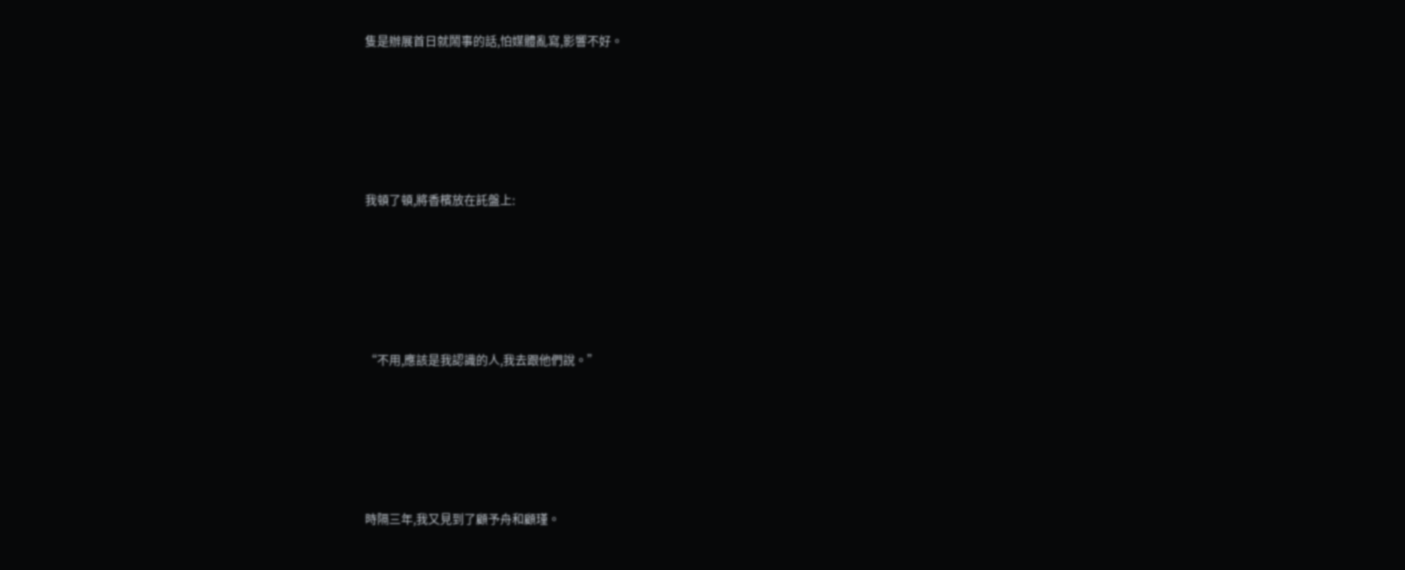隻是辦展首日就鬧事的話,怕媒體亂寫,影響不好。





我頓了頓,將香檳放在託盤上:





“不用,應該是我認識的人,我去跟他們說。”





時隔三年,我又見到了顧予舟和顧瑾。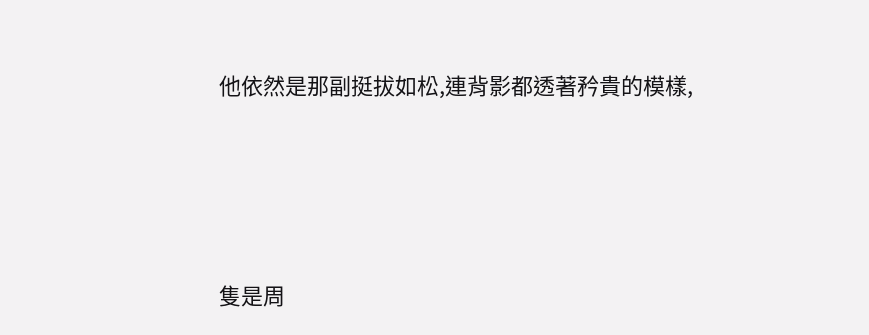他依然是那副挺拔如松,連背影都透著矜貴的模樣,





隻是周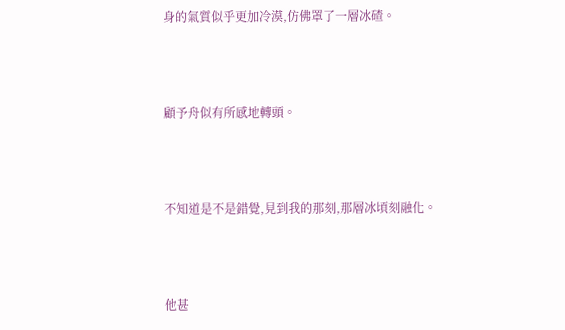身的氣質似乎更加冷漠,仿佛罩了一層冰碴。





顧予舟似有所感地轉頭。





不知道是不是錯覺,見到我的那刻,那層冰頃刻融化。





他甚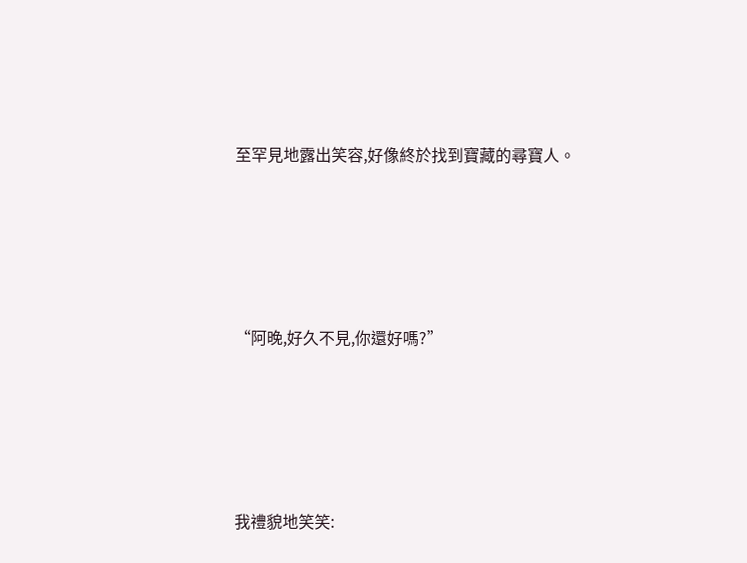至罕見地露出笑容,好像終於找到寶藏的尋寶人。





“阿晚,好久不見,你還好嗎?”





我禮貌地笑笑: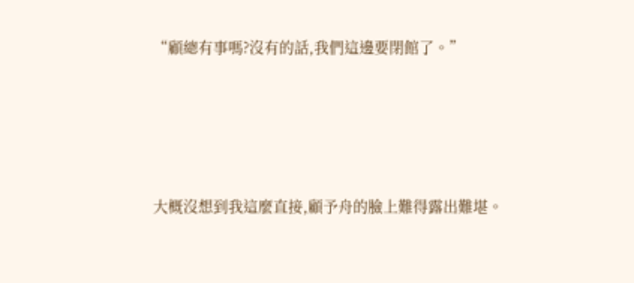“顧總有事嗎?沒有的話,我們這邊要閉館了。”





大概沒想到我這麼直接,顧予舟的臉上難得露出難堪。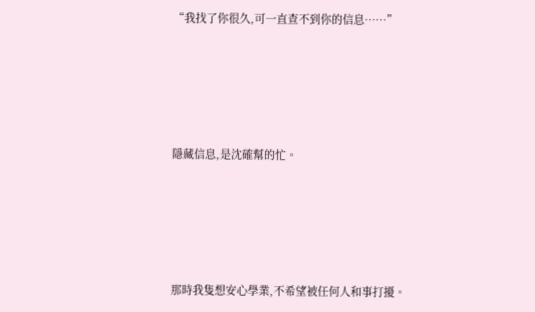“我找了你很久,可一直查不到你的信息……”





隱藏信息,是沈確幫的忙。





那時我隻想安心學業,不希望被任何人和事打擾。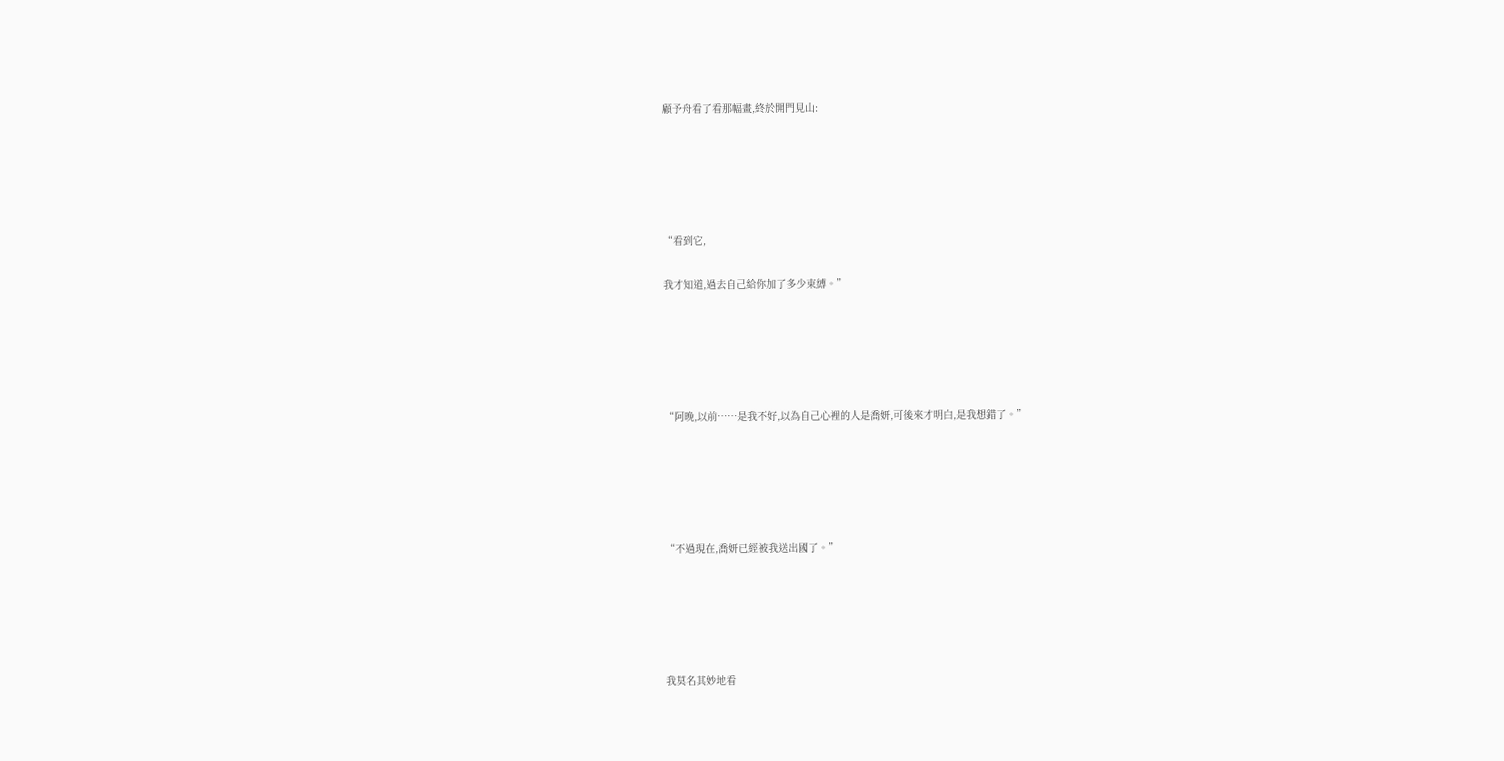顧予舟看了看那幅畫,終於開門見山:





“看到它,

我才知道,過去自己給你加了多少束縛。”





“阿晚,以前……是我不好,以為自己心裡的人是喬妍,可後來才明白,是我想錯了。”





“不過現在,喬妍已經被我送出國了。”





我莫名其妙地看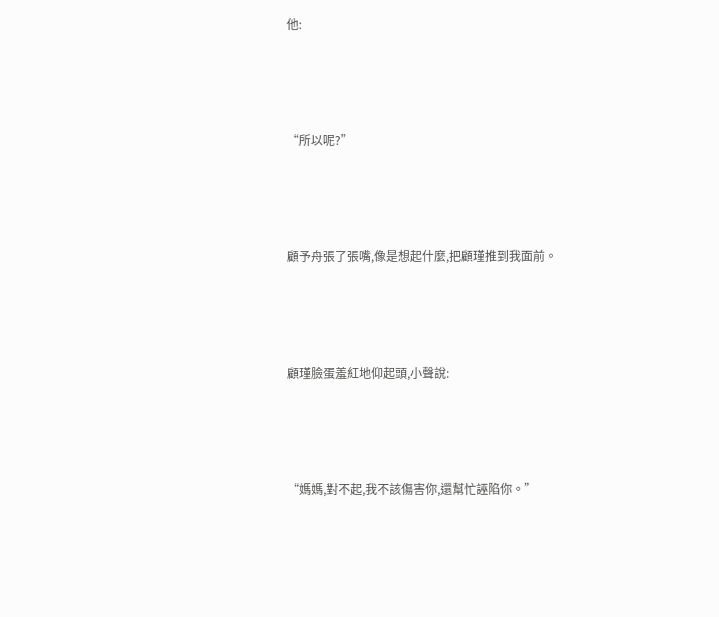他:





“所以呢?”





顧予舟張了張嘴,像是想起什麼,把顧瑾推到我面前。





顧瑾臉蛋羞紅地仰起頭,小聲說:





“媽媽,對不起,我不該傷害你,還幫忙誣陷你。”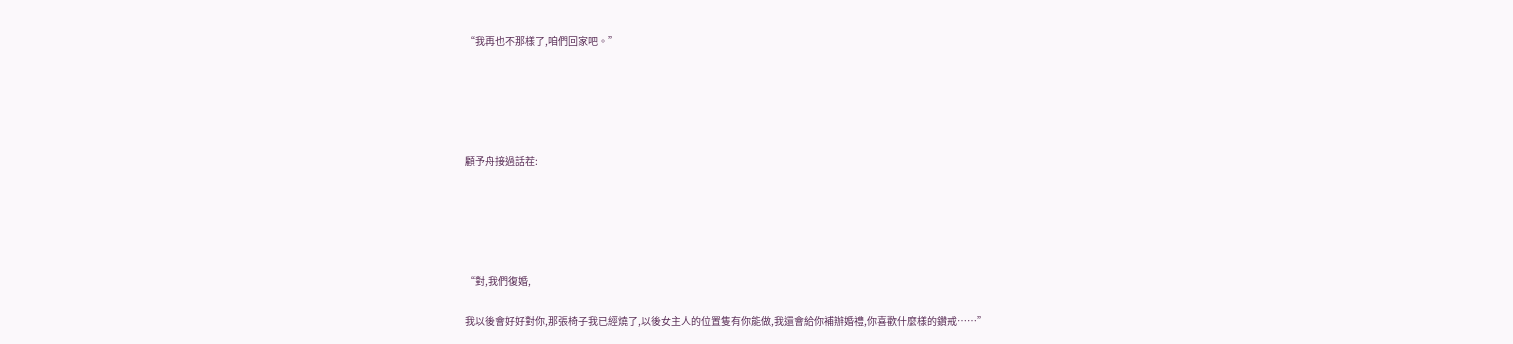“我再也不那樣了,咱們回家吧。”





顧予舟接過話茬:





“對,我們復婚,

我以後會好好對你,那張椅子我已經燒了,以後女主人的位置隻有你能做,我還會給你補辦婚禮,你喜歡什麼樣的鑽戒……”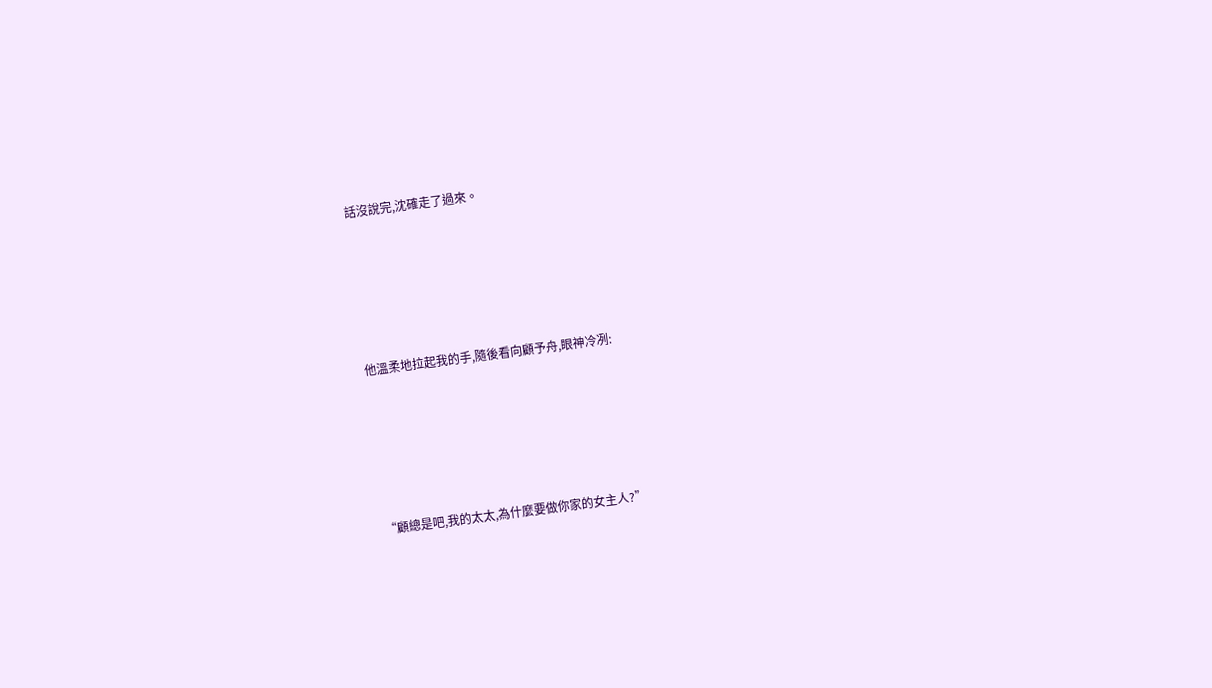話沒說完,沈確走了過來。





他溫柔地拉起我的手,隨後看向顧予舟,眼神冷冽:





“顧總是吧,我的太太,為什麼要做你家的女主人?”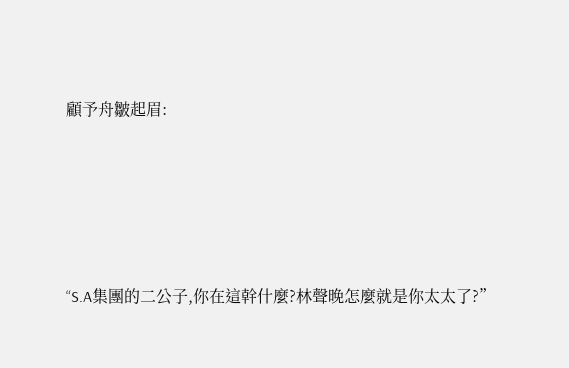顧予舟皺起眉:





“S.A集團的二公子,你在這幹什麼?林聲晚怎麼就是你太太了?”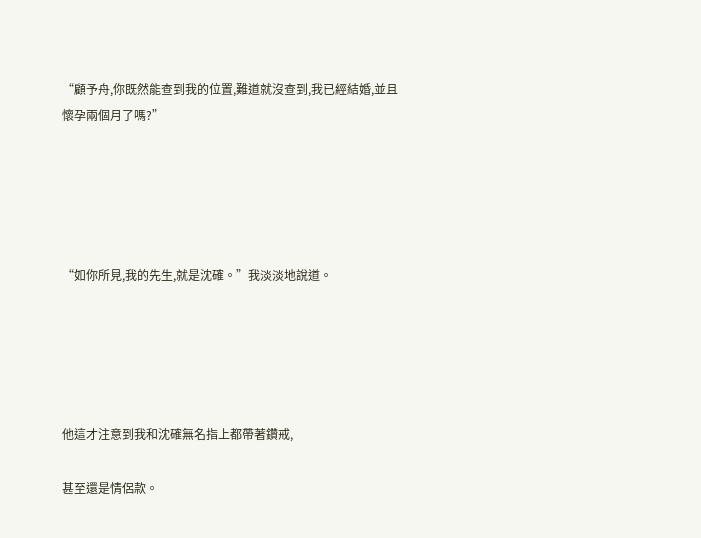“顧予舟,你既然能查到我的位置,難道就沒查到,我已經結婚,並且懷孕兩個月了嗎?”





“如你所見,我的先生,就是沈確。”我淡淡地說道。





他這才注意到我和沈確無名指上都帶著鑽戒,

甚至還是情侶款。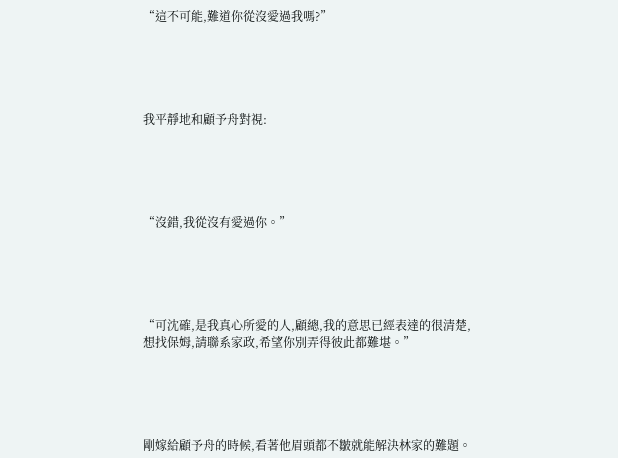“這不可能,難道你從沒愛過我嗎?”





我平靜地和顧予舟對視:





“沒錯,我從沒有愛過你。”





“可沈確,是我真心所愛的人,顧總,我的意思已經表達的很清楚,想找保姆,請聯系家政,希望你別弄得彼此都難堪。”





剛嫁給顧予舟的時候,看著他眉頭都不皺就能解決林家的難題。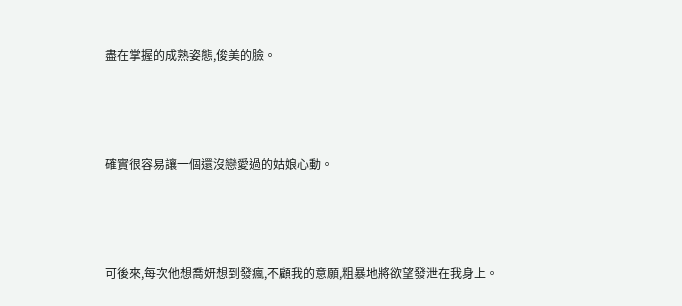盡在掌握的成熟姿態,俊美的臉。





確實很容易讓一個還沒戀愛過的姑娘心動。





可後來,每次他想喬妍想到發瘋,不顧我的意願,粗暴地將欲望發泄在我身上。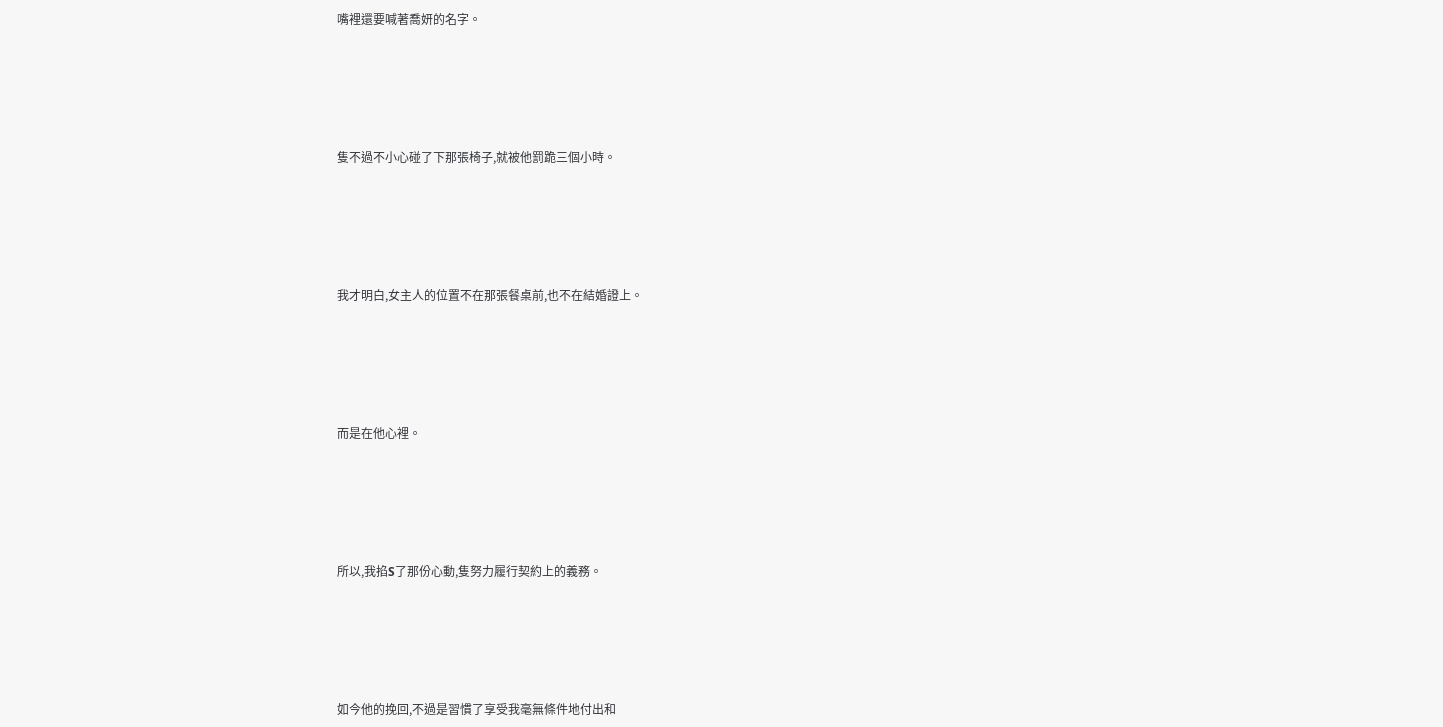嘴裡還要喊著喬妍的名字。





隻不過不小心碰了下那張椅子,就被他罰跪三個小時。





我才明白,女主人的位置不在那張餐桌前,也不在結婚證上。





而是在他心裡。





所以,我掐S了那份心動,隻努力履行契約上的義務。





如今他的挽回,不過是習慣了享受我毫無條件地付出和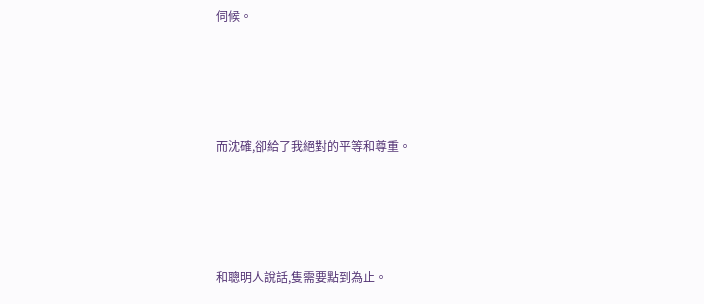伺候。





而沈確,卻給了我絕對的平等和尊重。





和聰明人說話,隻需要點到為止。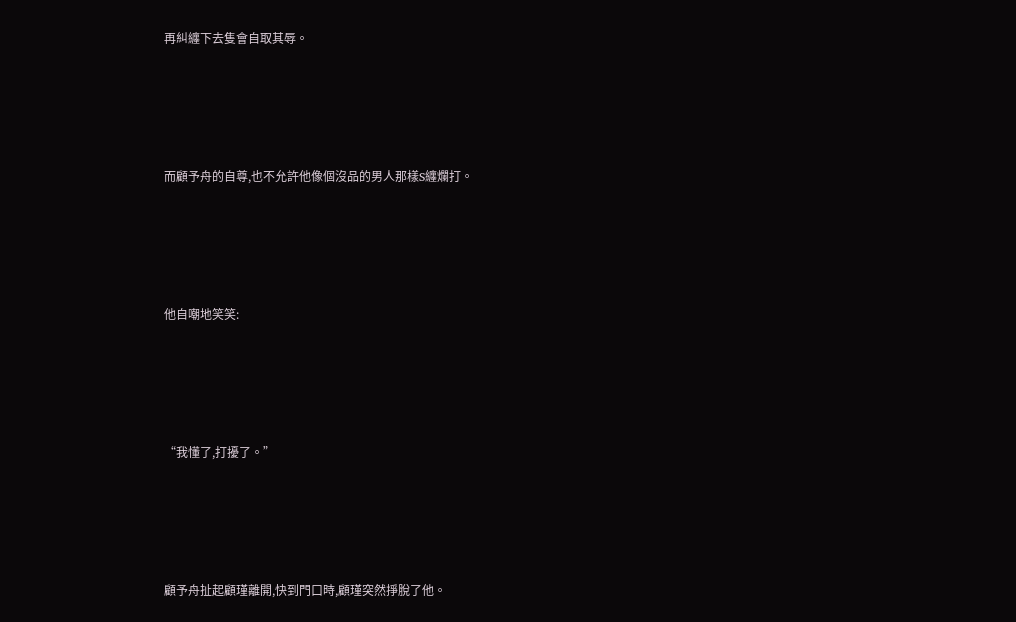再糾纏下去隻會自取其辱。





而顧予舟的自尊,也不允許他像個沒品的男人那樣S纏爛打。





他自嘲地笑笑:





“我懂了,打擾了。”





顧予舟扯起顧瑾離開,快到門口時,顧瑾突然掙脫了他。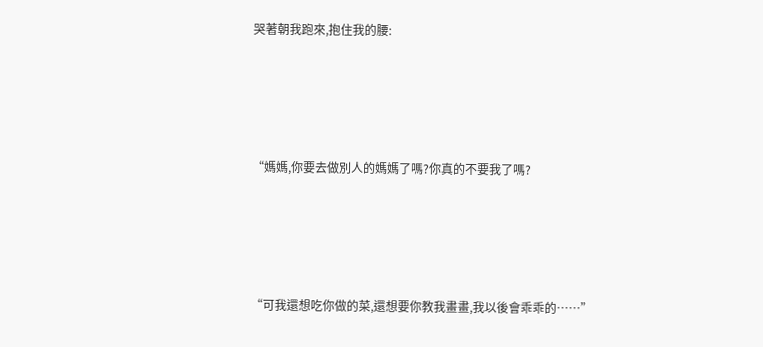哭著朝我跑來,抱住我的腰:





“媽媽,你要去做別人的媽媽了嗎?你真的不要我了嗎?





“可我還想吃你做的菜,還想要你教我畫畫,我以後會乖乖的……”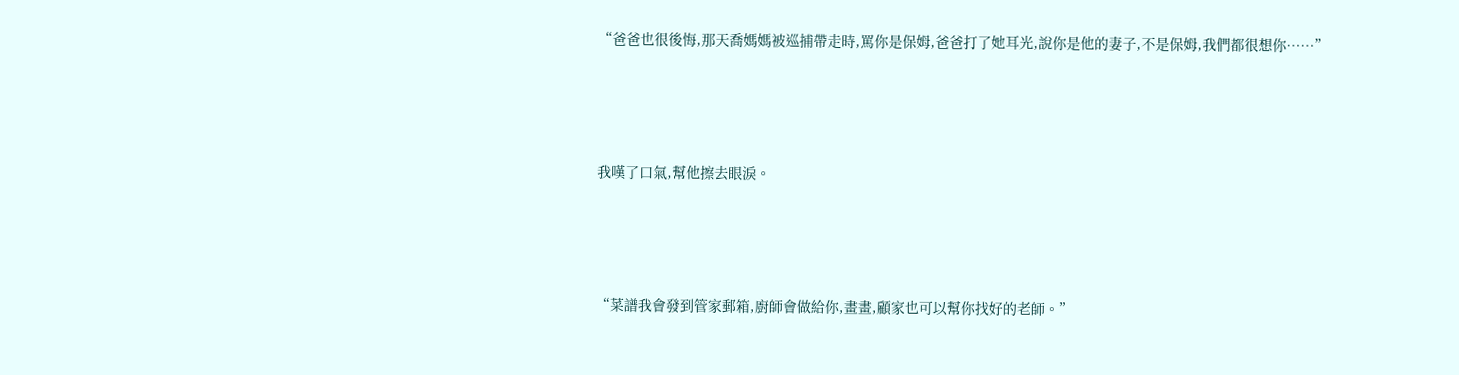“爸爸也很後悔,那天喬媽媽被巡捕帶走時,罵你是保姆,爸爸打了她耳光,說你是他的妻子,不是保姆,我們都很想你……”





我嘆了口氣,幫他擦去眼淚。





“菜譜我會發到管家郵箱,廚師會做給你,畫畫,顧家也可以幫你找好的老師。”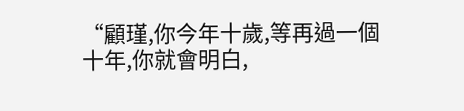“顧瑾,你今年十歲,等再過一個十年,你就會明白,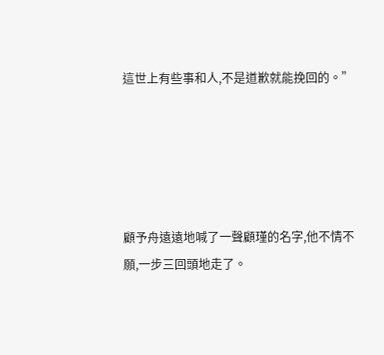這世上有些事和人,不是道歉就能挽回的。”





顧予舟遠遠地喊了一聲顧瑾的名字,他不情不願,一步三回頭地走了。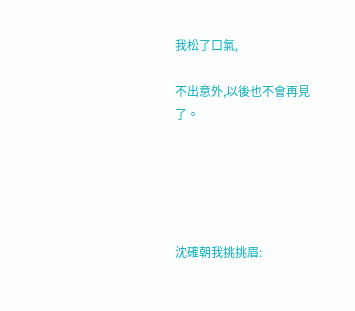我松了口氣,

不出意外,以後也不會再見了。





沈確朝我挑挑眉: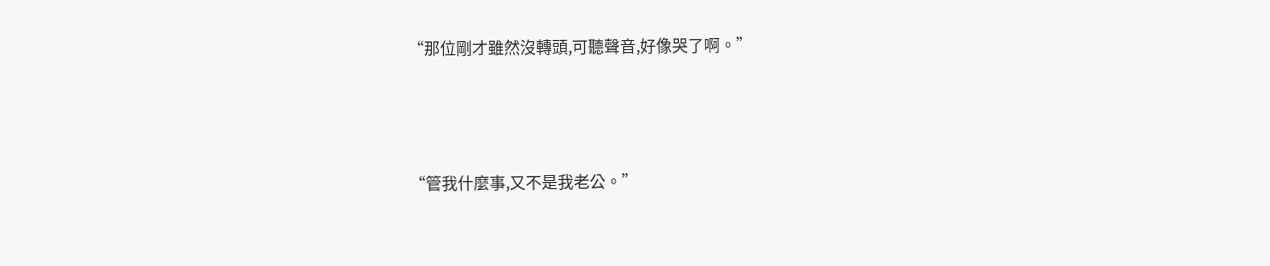“那位剛才雖然沒轉頭,可聽聲音,好像哭了啊。”





“管我什麼事,又不是我老公。”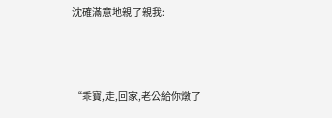沈確滿意地親了親我:





“乖寶,走,回家,老公給你燉了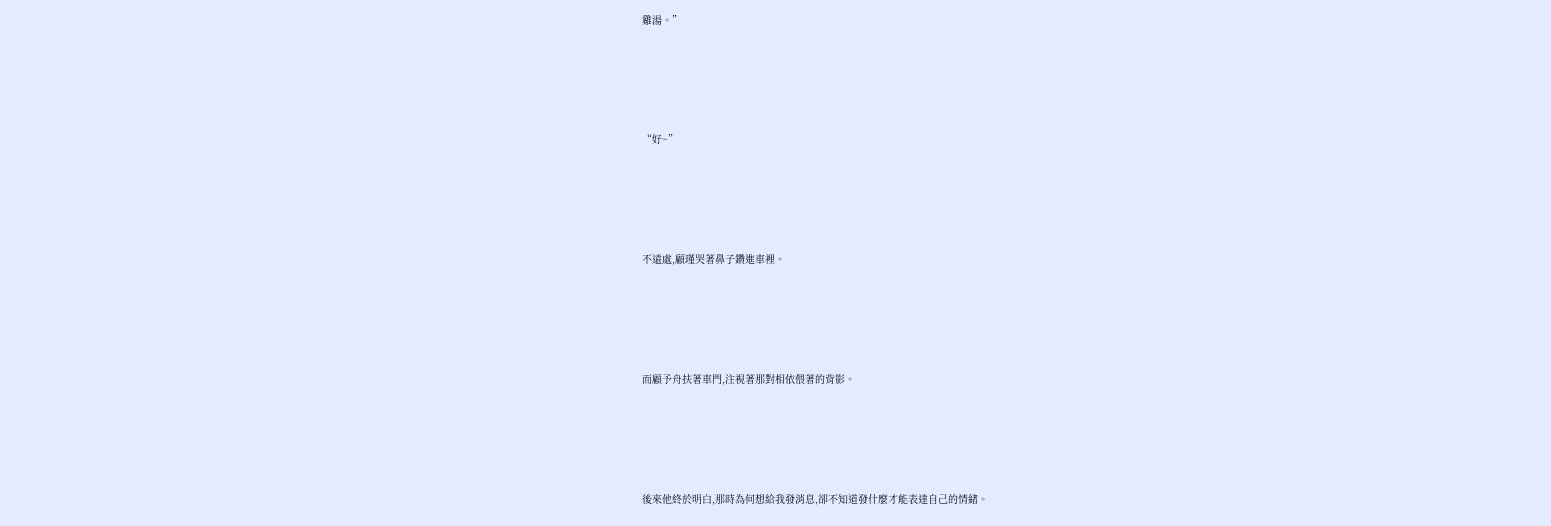雞湯。”





“好~”





不遠處,顧瑾哭著鼻子鑽進車裡。





而顧予舟扶著車門,注視著那對相依偎著的背影。





後來他終於明白,那時為何想給我發消息,卻不知道發什麼才能表達自己的情緒。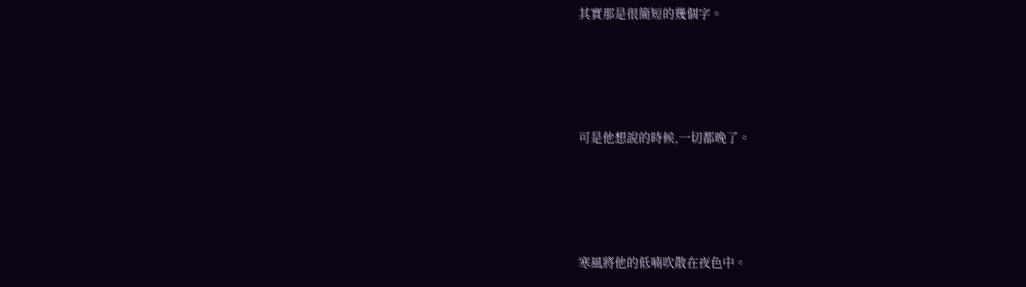其實那是很簡短的幾個字。





可是他想說的時候,一切都晚了。





寒風將他的低喃吹散在夜色中。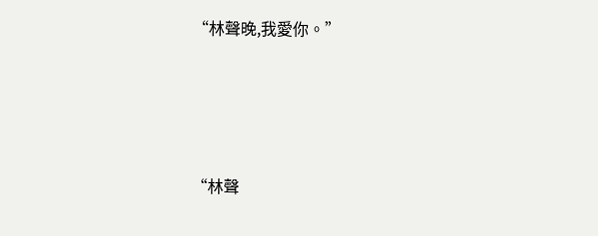“林聲晚,我愛你。”





“林聲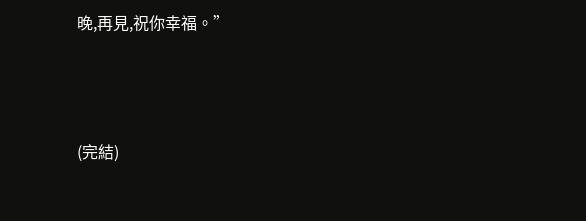晚,再見,祝你幸福。”





(完結)